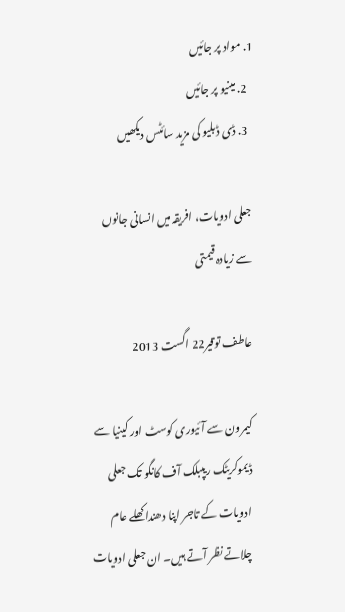1. مواد پر جائیں
  2. مینیو پر جائیں
  3. ڈی ڈبلیو کی مزید سائٹس دیکھیں

جعلی ادویات، افریقہ میں انسانی جانوں سے زیادہ قیمتی

عاطف توقیر22 اگست 2013

کیمرون سے آئیوری کوسٹ اور کینیا سے ڈیموکریٹک ریپبلک آف کانگو تک جعلی ادویات کے تاجر اپنا دھندا کھلے عام چلاتے نظر آتے ہیں۔ ان جعلی ادویات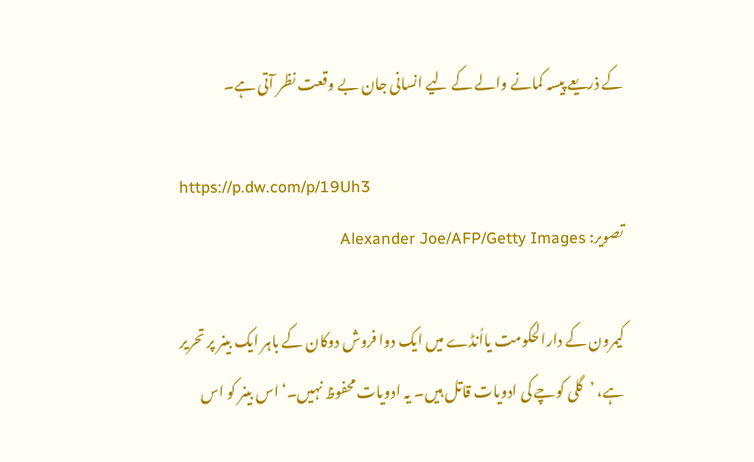کے ذریعے پیسہ کمانے والے کے لیے انسانی جان بے وقعت نظر آتی ہے۔

https://p.dw.com/p/19Uh3
تصویر: Alexander Joe/AFP/Getty Images

کیمرون کے دارالحکومت یااُنڈے میں ایک دوا فروش دوکان کے باہر ایک بینر پر تحریر ہے، ’گلی کوچے کی ادویات قاتل ہیں۔ یہ ادویات محفوظ نہیں۔‘ اس بینر کو اس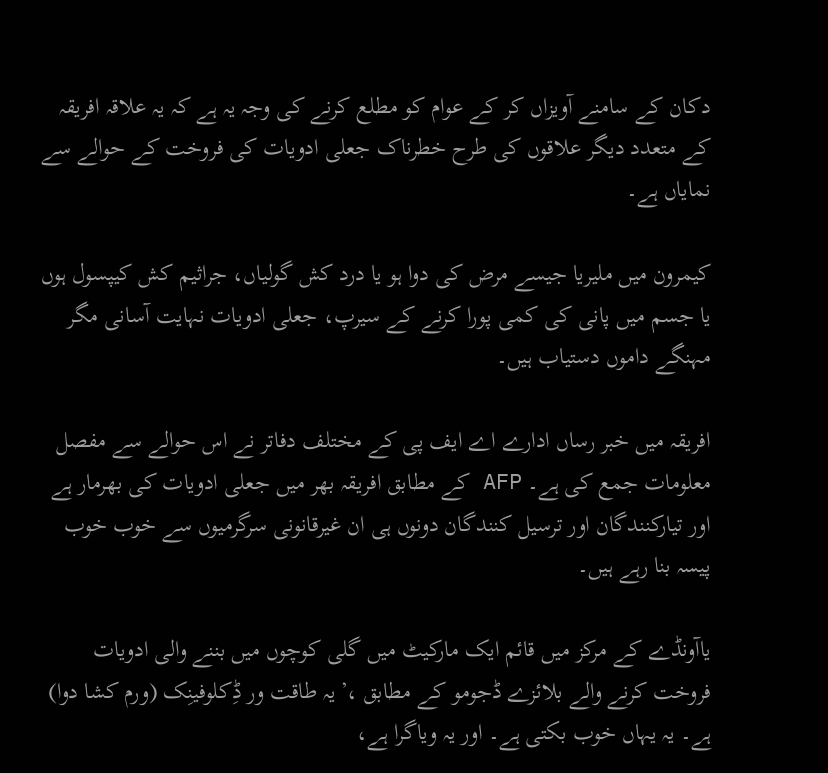دکان کے سامنے آویزاں کر کے عوام کو مطلع کرنے کی وجہ یہ ہے کہ یہ علاقہ افریقہ کے متعدد دیگر علاقوں کی طرح خطرناک جعلی ادویات کی فروخت کے حوالے سے نمایاں ہے۔

کیمرون میں ملیریا جیسے مرض کی دوا ہو یا درد کش گولیاں، جراثیم کش کیپسول ہوں یا جسم میں پانی کی کمی پورا کرنے کے سیرپ، جعلی ادویات نہایت آسانی مگر مہنگے داموں دستیاب ہیں۔

افریقہ میں خبر رساں ادارے اے ایف پی کے مختلف دفاتر نے اس حوالے سے مفصل معلومات جمع کی ہے۔ AFP کے مطابق افریقہ بھر میں جعلی ادویات کی بھرمار ہے اور تیارکنندگان اور ترسیل کنندگان دونوں ہی ان غیرقانونی سرگرمیوں سے خوب خوب پیسہ بنا رہے ہیں۔

یاآونڈے کے مرکز میں قائم ایک مارکیٹ میں گلی کوچوں میں بننے والی ادویات فروخت کرنے والے بلائزے ڈجومو کے مطابق ،’یہ طاقت ور ڈِکلوفینِک (ورم کشا دوا) ہے۔ یہ یہاں خوب بکتی ہے۔ اور یہ ویاگرا ہے،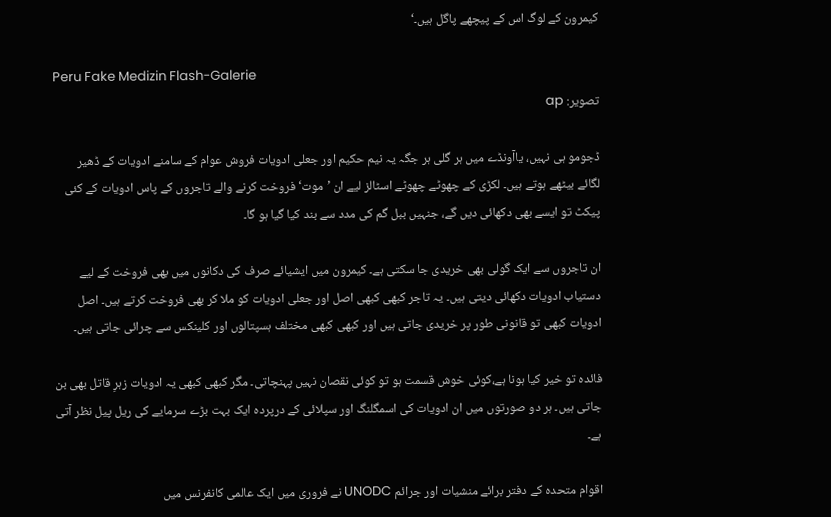کیمرون کے لوگ اس کے پیچھے پاگل ہیں۔‘

Peru Fake Medizin Flash-Galerie
تصویر: ap

ڈجومو ہی نہیں، یاآونڈے میں ہر گلی ہر جگہ یہ نیم حکیم اور جعلی ادویات فروش عوام کے سامنے ادویات کے ڈھیر لگائے بیٹھے ہوتے ہیں۔ لکڑی کے چھوٹے چھوٹے اسٹالز لیے ان ’موت‘ فروخت کرنے والے تاجروں کے پاس ادویات کے کئی پیکٹ تو ایسے بھی دکھائی دیں گے، جنہیں ببل گم کی مدد سے بند کیا گیا ہو گا۔

ان تاجروں سے ایک گولی بھی خریدی جا سکتی ہے۔ کیمرون میں ایشیائے صرف کی دکانوں میں بھی فروخت کے لیے دستیاب ادویات دکھائی دیتی ہیں۔ یہ تاجر کبھی کبھی اصل اور جعلی ادویات کو ملا کر بھی فروخت کرتے ہیں۔ اصل ادویات کبھی تو قانونی طور پر خریدی جاتی ہیں اور کبھی کبھی مختلف ہسپتالوں اور کلینکس سے چرائی جاتی ہیں۔

فائدہ تو خیر کیا ہونا ہے،کوئی خوش قسمت ہو تو کوئی نقصان نہیں پہنچاتی۔ مگر کبھی کبھی یہ ادویات زہرِ قاتل بھی بن جاتی ہیں۔ ہر دو صورتوں میں ان ادویات کی اسمگلنگ اور سپلائی کے درپردہ ایک بہت بڑے سرمایے کی ریل پیل نظر آتی ہے۔

اقوام متحدہ کے دفتر برائے منشیات اور جرائم UNODC نے فروری میں ایک عالمی کانفرنس میں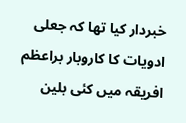خبردار کیا تھا کہ جعلی ادویات کا کاروبار براعظم افریقہ میں کئی بلین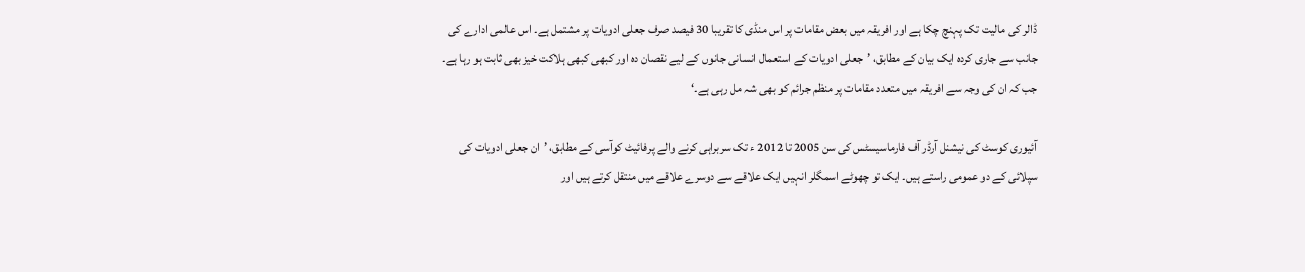ڈالر کی مالیت تک پہنچ چکا ہے اور افریقہ میں بعض مقامات پر اس منڈی کا تقریبا 30 فیصد صرف جعلی ادویات پر مشتمل ہے۔ اس عالمی ادارے کی جانب سے جاری کردہ ایک بیان کے مطابق، ’جعلی ادویات کے استعمال انسانی جانوں کے لیے نقصان دہ اور کبھی کبھی ہلاکت خیز بھی ثابت ہو رہا ہے۔ جب کہ ان کی وجہ سے افریقہ میں متعدد مقامات پر منظم جرائم کو بھی شہ مل رہی ہے۔‘

آئیوری کوسٹ کی نیشنل آرڈر آف فارماسیسٹس کی سن 2005 تا 2012 ء تک سربراہی کرنے والے پرفائیٹ کوآسی کے مطابق، ’ان جعلی ادویات کی سپلائی کے دو عمومی راستے ہیں۔ ایک تو چھوٹے اسمگلر انہیں ایک علاقے سے دوسرے علاقے میں منتقل کرتے ہیں اور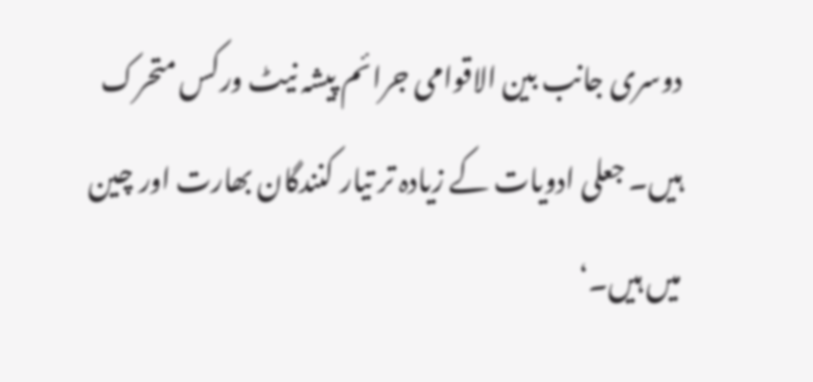دوسری جانب بین الاقوامی جرائم پیشہ نیٹ ورکس متحرک ہیں۔ جعلی ادویات کے زیادہ تر تیار کنندگان بھارت اور چین میں ہیں۔‘